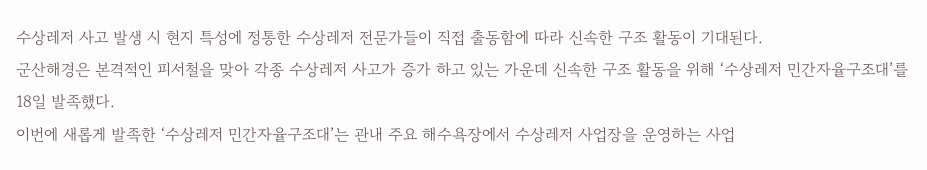수상레저 사고 발생 시 현지 특성에 정통한 수상레저 전문가들이 직접 출동함에 따라 신속한 구조 활동이 기대된다.
군산해경은 본격적인 피서철을 맞아 각종 수상레저 사고가 증가 하고 있는 가운데 신속한 구조 활동을 위해 ‘수상레저 민간자율구조대’를 18일 발족했다.
이번에 새롭게 발족한 ‘수상레저 민간자율구조대’는 관내 주요 해수욕장에서 수상레저 사업장을 운영하는 사업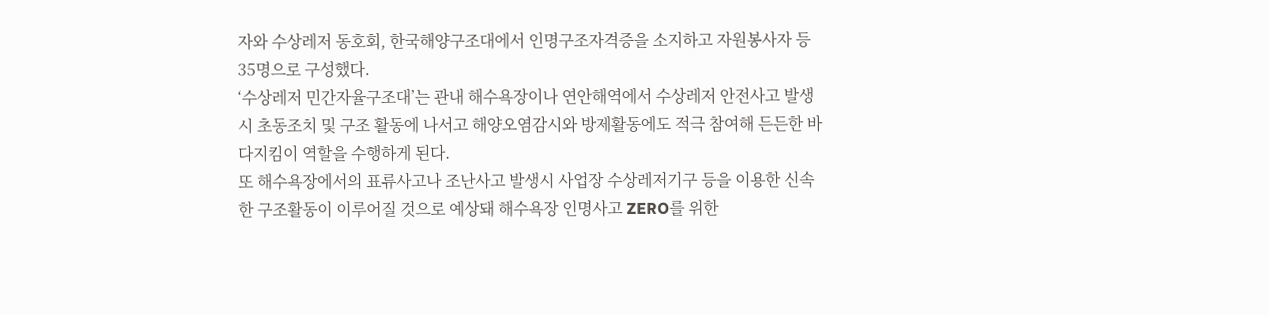자와 수상레저 동호회, 한국해양구조대에서 인명구조자격증을 소지하고 자원봉사자 등 35명으로 구성했다.
‘수상레저 민간자율구조대’는 관내 해수욕장이나 연안해역에서 수상레저 안전사고 발생시 초동조치 및 구조 활동에 나서고 해양오염감시와 방제활동에도 적극 참여해 든든한 바다지킴이 역할을 수행하게 된다.
또 해수욕장에서의 표류사고나 조난사고 발생시 사업장 수상레저기구 등을 이용한 신속한 구조활동이 이루어질 것으로 예상돼 해수욕장 인명사고 ZERO를 위한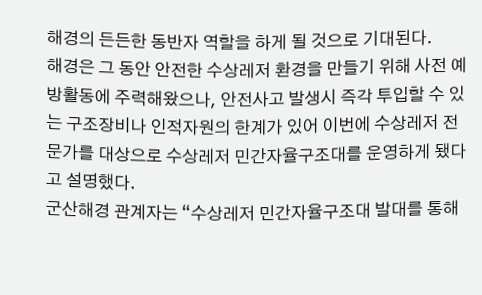해경의 든든한 동반자 역할을 하게 될 것으로 기대된다.
해경은 그 동안 안전한 수상레저 환경을 만들기 위해 사전 예방활동에 주력해왔으나, 안전사고 발생시 즉각 투입할 수 있는 구조장비나 인적자원의 한계가 있어 이번에 수상레저 전문가를 대상으로 수상레저 민간자율구조대를 운영하게 됐다고 설명했다.
군산해경 관계자는 “수상레저 민간자율구조대 발대를 통해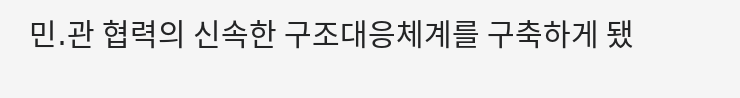민․관 협력의 신속한 구조대응체계를 구축하게 됐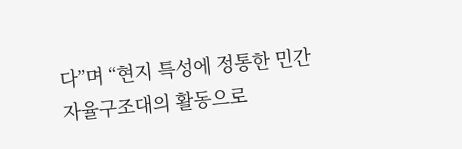다”며 “현지 특성에 정통한 민간자율구조대의 활동으로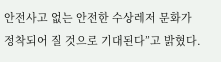안전사고 없는 안전한 수상레저 문화가 정착되어 질 것으로 기대된다”고 밝혔다.